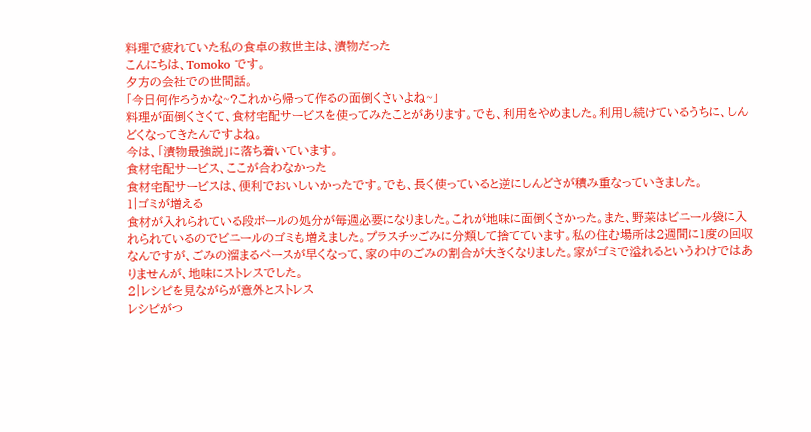料理で疲れていた私の食卓の救世主は、漬物だった
こんにちは、Tomoko です。
夕方の会社での世間話。
「今日何作ろうかな~?これから帰って作るの面倒くさいよね~」
料理が面倒くさくて、食材宅配サービスを使ってみたことがあります。でも、利用をやめました。利用し続けているうちに、しんどくなってきたんですよね。
今は、「漬物最強説」に落ち着いています。
食材宅配サービス、ここが合わなかった
食材宅配サービスは、便利でおいしいかったです。でも、長く使っていると逆にしんどさが積み重なっていきました。
1|ゴミが増える
食材が入れられている段ボールの処分が毎週必要になりました。これが地味に面倒くさかった。また、野菜はビニール袋に入れられているのでビニールのゴミも増えました。プラスチッごみに分類して捨てています。私の住む場所は2週間に1度の回収なんですが、ごみの溜まるペースが早くなって、家の中のごみの割合が大きくなりました。家がゴミで溢れるというわけではありませんが、地味にストレスでした。
2|レシピを見ながらが意外とストレス
レシピがつ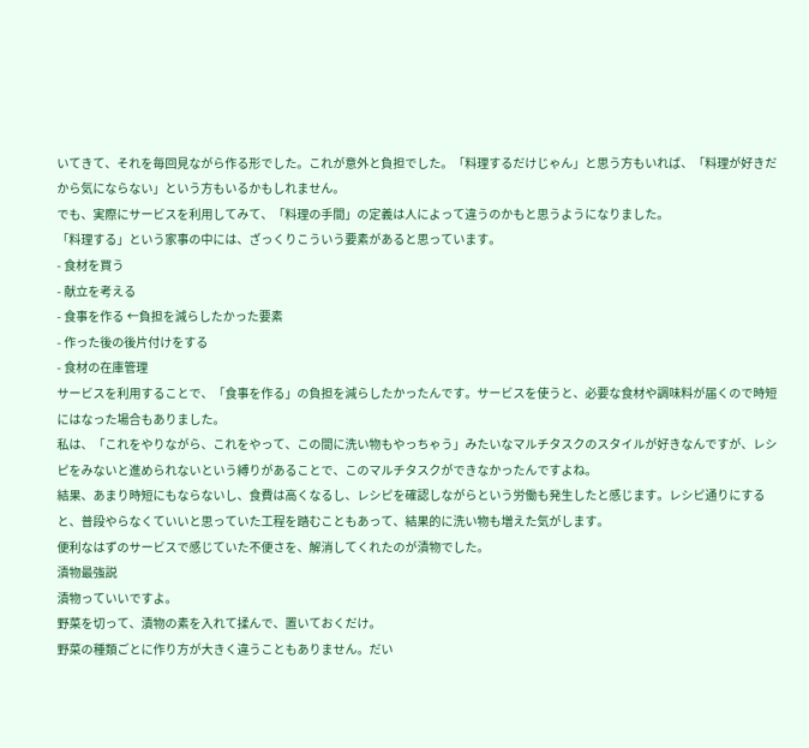いてきて、それを毎回見ながら作る形でした。これが意外と負担でした。「料理するだけじゃん」と思う方もいれば、「料理が好きだから気にならない」という方もいるかもしれません。
でも、実際にサービスを利用してみて、「料理の手間」の定義は人によって違うのかもと思うようになりました。
「料理する」という家事の中には、ざっくりこういう要素があると思っています。
- 食材を買う
- 献立を考える
- 食事を作る ←負担を減らしたかった要素
- 作った後の後片付けをする
- 食材の在庫管理
サービスを利用することで、「食事を作る」の負担を減らしたかったんです。サービスを使うと、必要な食材や調味料が届くので時短にはなった場合もありました。
私は、「これをやりながら、これをやって、この間に洗い物もやっちゃう」みたいなマルチタスクのスタイルが好きなんですが、レシピをみないと進められないという縛りがあることで、このマルチタスクができなかったんですよね。
結果、あまり時短にもならないし、食費は高くなるし、レシピを確認しながらという労働も発生したと感じます。レシピ通りにすると、普段やらなくていいと思っていた工程を踏むこともあって、結果的に洗い物も増えた気がします。
便利なはずのサービスで感じていた不便さを、解消してくれたのが漬物でした。
漬物最強説
漬物っていいですよ。
野菜を切って、漬物の素を入れて揉んで、置いておくだけ。
野菜の種類ごとに作り方が大きく違うこともありません。だい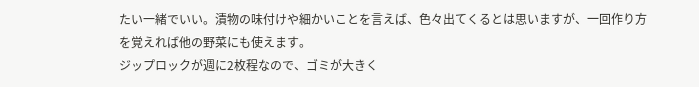たい一緒でいい。漬物の味付けや細かいことを言えば、色々出てくるとは思いますが、一回作り方を覚えれば他の野菜にも使えます。
ジップロックが週に2枚程なので、ゴミが大きく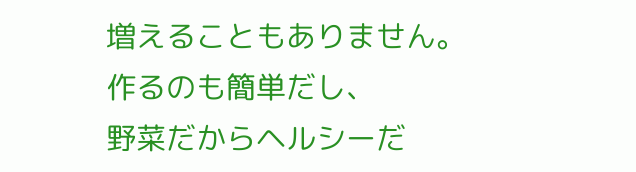増えることもありません。
作るのも簡単だし、
野菜だからヘルシーだ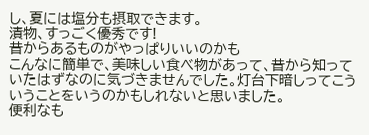し、夏には塩分も摂取できます。
漬物、すっごく優秀です!
昔からあるものがやっぱりいいのかも
こんなに簡単で、美味しい食べ物があって、昔から知っていたはずなのに気づきませんでした。灯台下暗しってこういうことをいうのかもしれないと思いました。
便利なも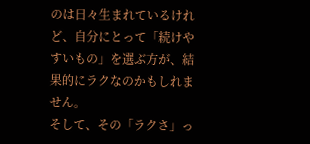のは日々生まれているけれど、自分にとって「続けやすいもの」を選ぶ方が、結果的にラクなのかもしれません。
そして、その「ラクさ」っ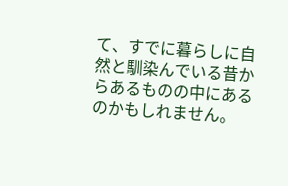て、すでに暮らしに自然と馴染んでいる昔からあるものの中にあるのかもしれません。